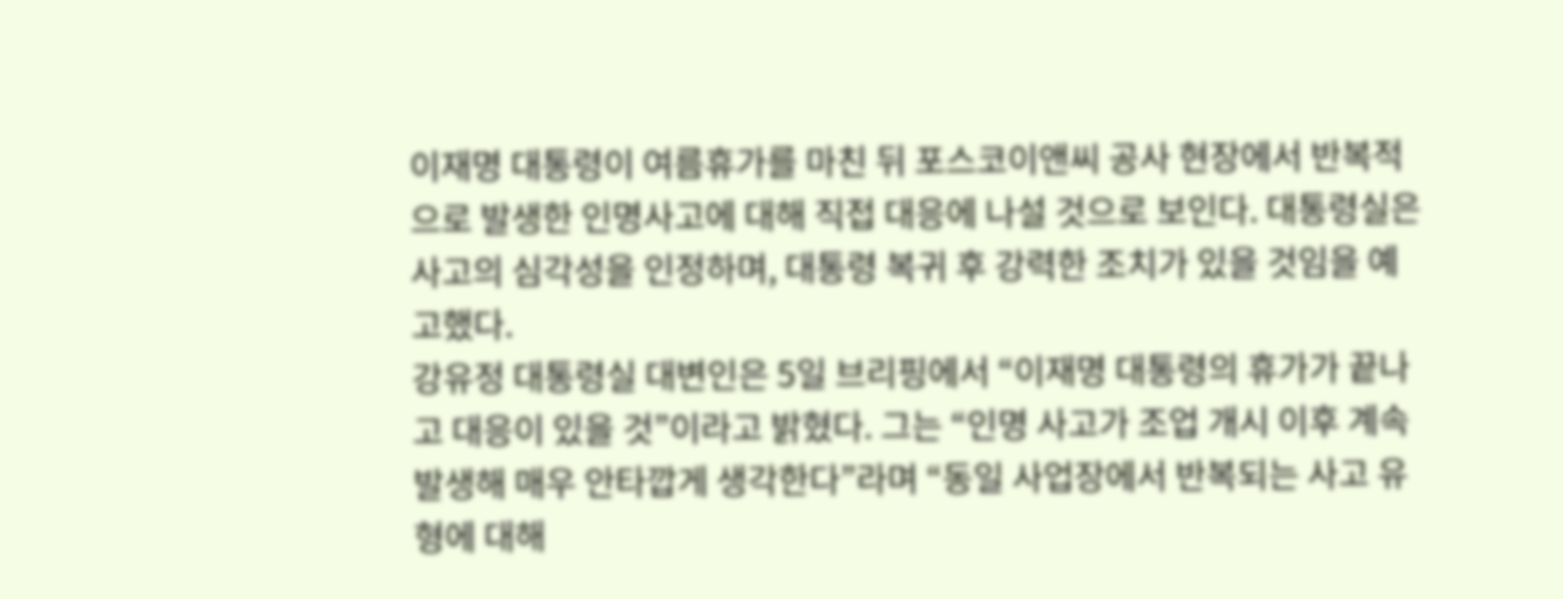이재명 대통령이 여름휴가를 마친 뒤 포스코이앤씨 공사 현장에서 반복적으로 발생한 인명사고에 대해 직접 대응에 나설 것으로 보인다. 대통령실은 사고의 심각성을 인정하며, 대통령 복귀 후 강력한 조치가 있을 것임을 예고했다.
강유정 대통령실 대변인은 5일 브리핑에서 “이재명 대통령의 휴가가 끝나고 대응이 있을 것”이라고 밝혔다. 그는 “인명 사고가 조업 개시 이후 계속 발생해 매우 안타깝게 생각한다”라며 “동일 사업장에서 반복되는 사고 유형에 대해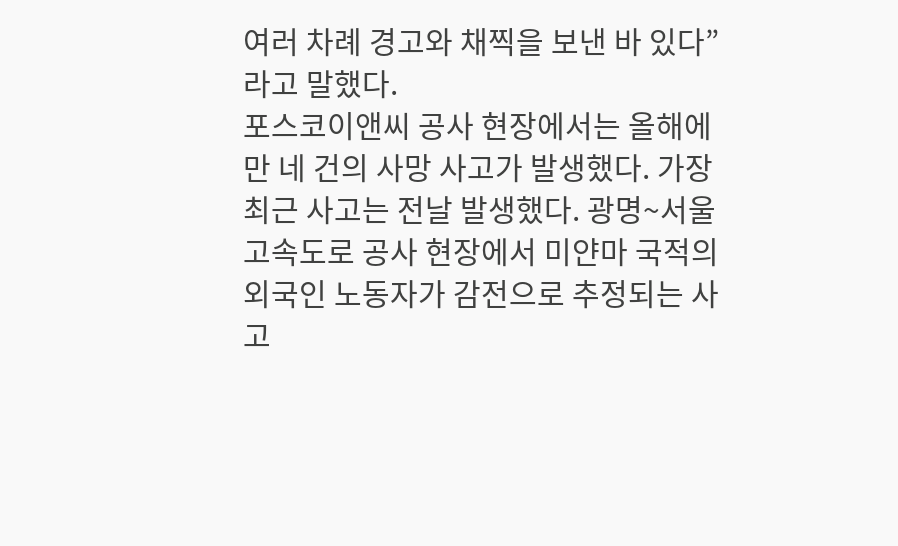여러 차례 경고와 채찍을 보낸 바 있다”라고 말했다.
포스코이앤씨 공사 현장에서는 올해에만 네 건의 사망 사고가 발생했다. 가장 최근 사고는 전날 발생했다. 광명~서울고속도로 공사 현장에서 미얀마 국적의 외국인 노동자가 감전으로 추정되는 사고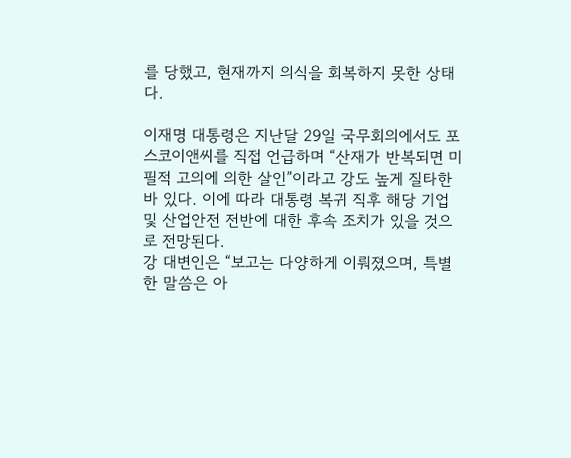를 당했고, 현재까지 의식을 회복하지 못한 상태다.

이재명 대통령은 지난달 29일 국무회의에서도 포스코이앤씨를 직접 언급하며 “산재가 반복되면 미필적 고의에 의한 살인”이라고 강도 높게 질타한 바 있다. 이에 따라 대통령 복귀 직후 해당 기업 및 산업안전 전반에 대한 후속 조치가 있을 것으로 전망된다.
강 대변인은 “보고는 다양하게 이뤄졌으며, 특별한 말씀은 아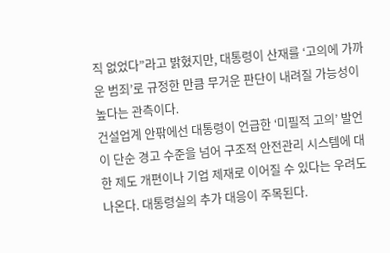직 없었다”라고 밝혔지만, 대통령이 산재를 ‘고의에 가까운 범죄’로 규정한 만큼 무거운 판단이 내려질 가능성이 높다는 관측이다.
건설업계 안팎에선 대통령이 언급한 ‘미필적 고의’ 발언이 단순 경고 수준을 넘어 구조적 안전관리 시스템에 대한 제도 개편이나 기업 제재로 이어질 수 있다는 우려도 나온다. 대통령실의 추가 대응이 주목된다.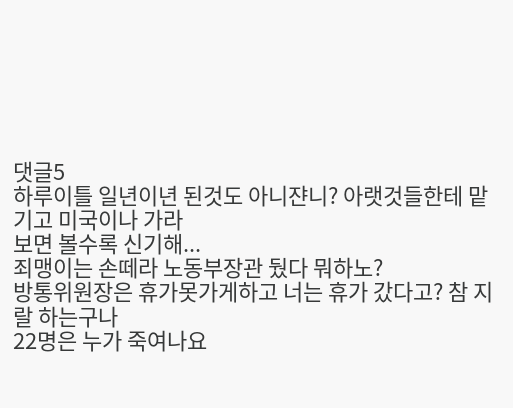댓글5
하루이틀 일년이년 된것도 아니쟌니? 아랫것들한테 맡기고 미국이나 가라
보면 볼수록 신기해...
죄맹이는 손떼라 노동부장관 뒀다 뭐하노?
방통위원장은 휴가못가게하고 너는 휴가 갔다고? 참 지랄 하는구나
22명은 누가 죽여나요